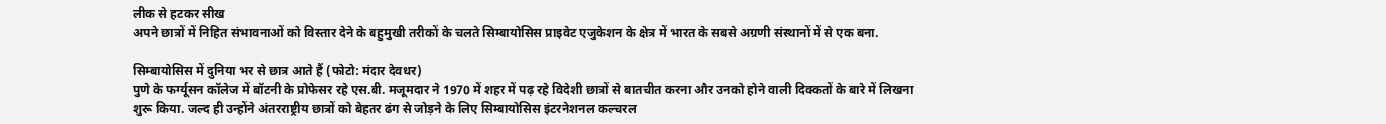लीक से हटकर सीख
अपने छात्रों में निहित संभावनाओं को विस्तार देने के बहुमुखी तरीकों के चलते सिम्बायोसिस प्राइवेट एजुकेशन के क्षेत्र में भारत के सबसे अग्रणी संस्थानों में से एक बना.

सिम्बायोसिस में दुनिया भर से छात्र आते हैं (फोटो: मंदार देवधर)
पुणे के फर्ग्यूसन कॉलेज में बॉटनी के प्रोफेसर रहे एस.बी. मजूमदार ने 1970 में शहर में पढ़ रहे विदेशी छात्रों से बातचीत करना और उनको होने वाली दिक्कतों के बारे में लिखना शुरू किया. जल्द ही उन्होंने अंतरराष्ट्रीय छात्रों को बेहतर ढंग से जोड़ने के लिए सिम्बायोसिस इंटरनेशनल कल्चरल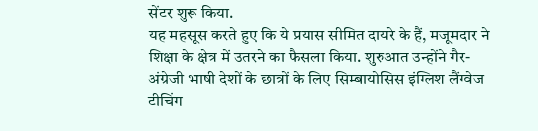सेंटर शुरू किया.
यह महसूस करते हुए कि ये प्रयास सीमित दायरे के हैं, मजूमदार ने शिक्षा के क्षेत्र में उतरने का फैसला किया. शुरुआत उन्होंने गैर-अंग्रेजी भाषी देशों के छात्रों के लिए सिम्बायोसिस इंग्लिश लैंग्वेज टीचिंग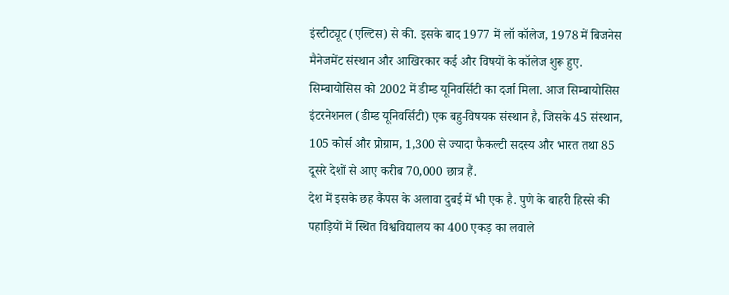इंस्टीट्यूट (एल्टिस) से की. इसके बाद 1977 में लॉ कॉलेज, 1978 में बिजनेस मैनेजमेंट संस्थान और आखिरकार कई और विषयों के कॉलेज शुरू हुए.
सिम्बायोसिस को 2002 में डीम्ड यूनिवर्सिटी का दर्जा मिला. आज सिम्बायोसिस इंटरनेशनल (डीम्ड यूनिवर्सिटी) एक बहु-विषयक संस्थान है, जिसके 45 संस्थान, 105 कोर्स और प्रोग्राम, 1,300 से ज्यादा फैकल्टी सदस्य और भारत तथा 85 दूसरे देशों से आए करीब 70,000 छात्र हैं.
देश में इसके छह कैंपस के अलावा दुबई में भी एक है. पुणे के बाहरी हिस्से की पहाड़ियों में स्थित विश्वविद्यालय का 400 एकड़ का लवाले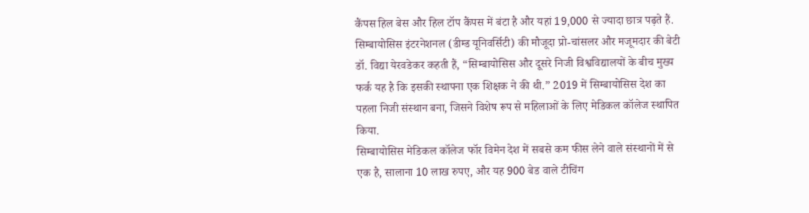कैंपस हिल बेस और हिल टॉप कैंपस में बंटा है और यहां 19,000 से ज्यादा छात्र पढ़ते हैं.
सिम्बायोसिस इंटरनेशनल (डीम्ड यूनिवर्सिटी) की मौजूदा प्रो-चांसलर और मजूमदार की बेटी डॉ. विद्या येरवडेकर कहती हैं, “सिम्बायोसिस और दूसरे निजी विश्वविद्यालयों के बीच मुख्य फर्क यह है कि इसकी स्थापना एक शिक्षक ने की थी.” 2019 में सिम्बायोसिस देश का पहला निजी संस्थान बना, जिसने विशेष रूप से महिलाओं के लिए मेडिकल कॉलेज स्थापित किया.
सिम्बायोसिस मेडिकल कॉलेज फॉर विमेन देश में सबसे कम फीस लेने वाले संस्थानों में से एक है, सालाना 10 लाख रुपए, और यह 900 बेड वाले टीचिंग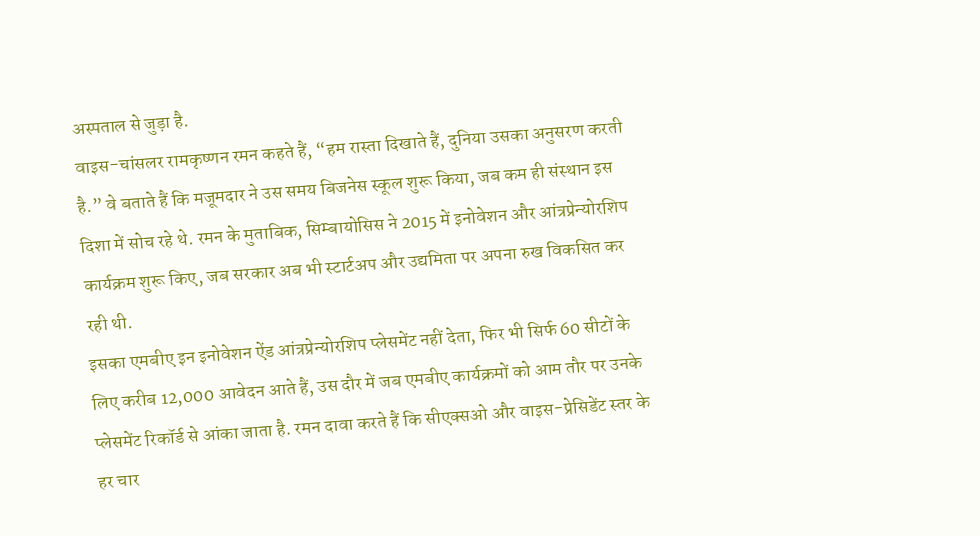अस्पताल से जुड़ा है.
वाइस-चांसलर रामकृष्णन रमन कहते हैं, “हम रास्ता दिखाते हैं, दुनिया उसका अनुसरण करती है.” वे बताते हैं कि मजूमदार ने उस समय बिजनेस स्कूल शुरू किया, जब कम ही संस्थान इस दिशा में सोच रहे थे. रमन के मुताबिक, सिम्बायोसिस ने 2015 में इनोवेशन और आंत्रप्रेन्योरशिप कार्यक्रम शुरू किए, जब सरकार अब भी स्टार्टअप और उद्यमिता पर अपना रुख विकसित कर रही थी.
इसका एमबीए इन इनोवेशन ऐंड आंत्रप्रेन्योरशिप प्लेसमेंट नहीं देता, फिर भी सिर्फ 60 सीटों के लिए करीब 12,000 आवेदन आते हैं, उस दौर में जब एमबीए कार्यक्रमों को आम तौर पर उनके प्लेसमेंट रिकॉर्ड से आंका जाता है. रमन दावा करते हैं कि सीएक्सओ और वाइस-प्रेसिडेंट स्तर के हर चार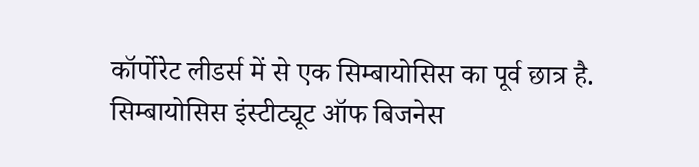कॉर्पोरेट लीडर्स में से एक सिम्बायोसिस का पूर्व छात्र है.
सिम्बायोसिस इंस्टीट्यूट ऑफ बिजनेस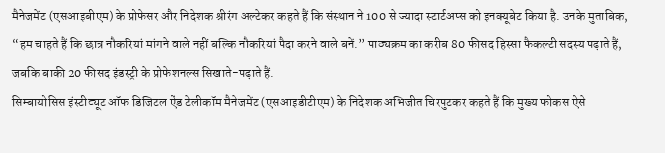मैनेजमेंट (एसआइबीएम) के प्रोफेसर और निदेशक श्रीरंग अल्टेकर कहते हैं कि संस्थान ने 100 से ज्यादा स्टार्टअप्स को इनक्यूबेट किया है. उनके मुताबिक, “हम चाहते हैं कि छात्र नौकरियां मांगने वाले नहीं बल्कि नौकरियां पैदा करने वाले बनें.” पाठ्यक्रम का करीब 80 फीसद हिस्सा फैकल्टी सदस्य पढ़ाते हैं, जबकि बाकी 20 फीसद इंडस्ट्री के प्रोफेशनल्स सिखाते-पढ़ाते हैं.
सिम्बायोसिस इंस्टीट्यूट ऑफ डिजिटल ऐंड टेलीकॉम मैनेजमेंट (एसआइडीटीएम) के निदेशक अभिजीत चिरपुटकर कहते हैं कि मुख्य फोकस ऐसे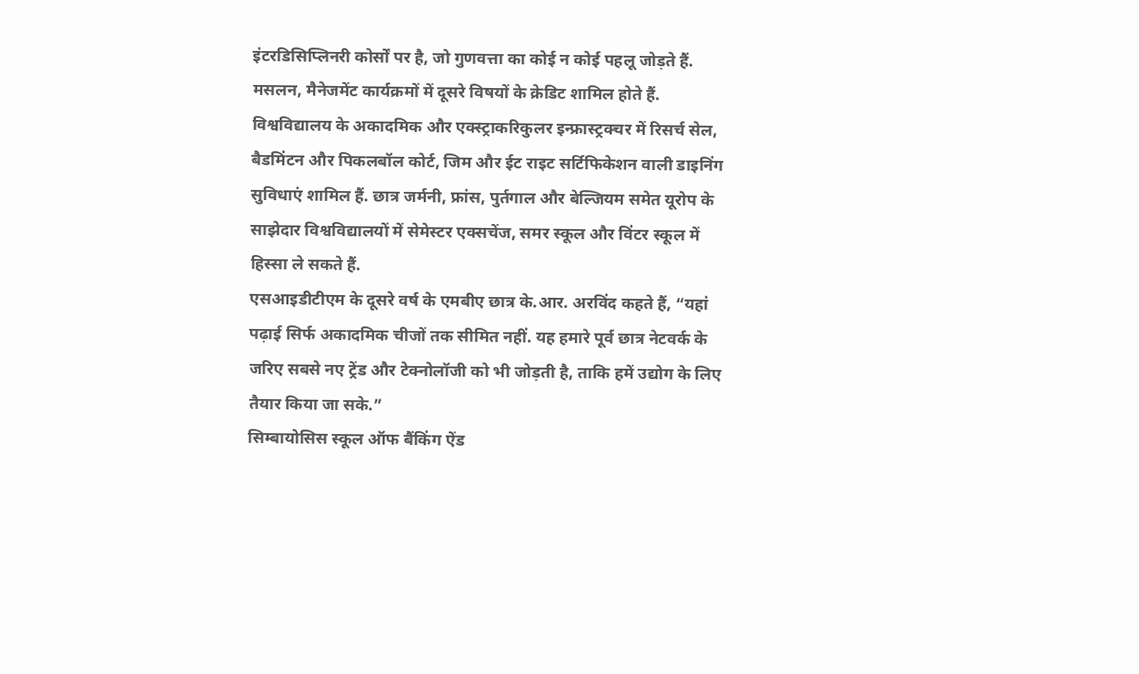इंटरडिसिप्लिनरी कोर्सों पर है, जो गुणवत्ता का कोई न कोई पहलू जोड़ते हैं. मसलन, मैनेजमेंट कार्यक्रमों में दूसरे विषयों के क्रेडिट शामिल होते हैं.
विश्वविद्यालय के अकादमिक और एक्स्ट्राकरिकुलर इन्फ्रास्ट्रक्चर में रिसर्च सेल, बैडमिंटन और पिकलबॉल कोर्ट, जिम और ईट राइट सर्टिफिकेशन वाली डाइनिंग सुविधाएं शामिल हैं. छात्र जर्मनी, फ्रांस, पुर्तगाल और बेल्जियम समेत यूरोप के साझेदार विश्वविद्यालयों में सेमेस्टर एक्सचेंज, समर स्कूल और विंटर स्कूल में हिस्सा ले सकते हैं.
एसआइडीटीएम के दूसरे वर्ष के एमबीए छात्र के.आर. अरविंद कहते हैं, “यहां पढ़ाई सिर्फ अकादमिक चीजों तक सीमित नहीं. यह हमारे पूर्व छात्र नेटवर्क के जरिए सबसे नए ट्रेंड और टेक्नोलॉजी को भी जोड़ती है, ताकि हमें उद्योग के लिए तैयार किया जा सके.”
सिम्बायोसिस स्कूल ऑफ बैंकिंग ऐंड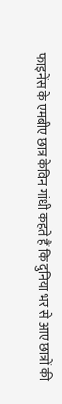फाइनेंस के एमबीए छात्र केविन गांधी कहते हैं कि दुनिया भर से आए छात्रों की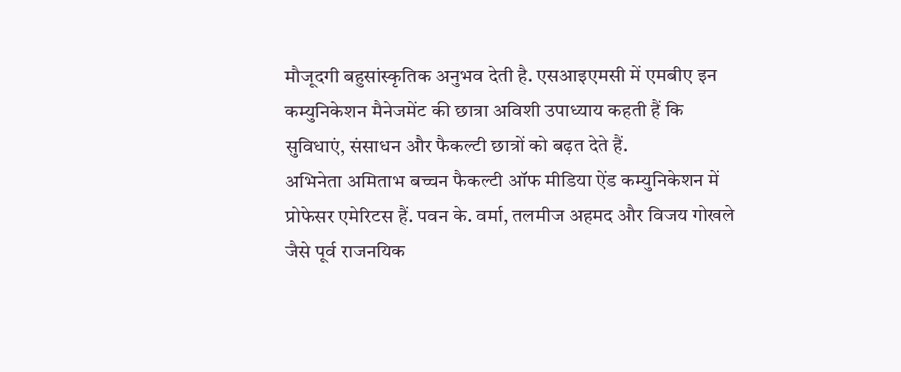मौजूदगी बहुसांस्कृतिक अनुभव देती है. एसआइएमसी में एमबीए इन कम्युनिकेशन मैनेजमेंट की छात्रा अविशी उपाध्याय कहती हैं कि सुविधाएं, संसाधन और फैकल्टी छात्रों को बढ़त देते हैं.
अभिनेता अमिताभ बच्चन फैकल्टी ऑफ मीडिया ऐंड कम्युनिकेशन में प्रोफेसर एमेरिटस हैं. पवन के. वर्मा, तलमीज अहमद और विजय गोखले जैसे पूर्व राजनयिक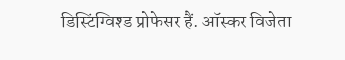डिस्टिंग्विश्ड प्रोफेसर हैं. ऑस्कर विजेता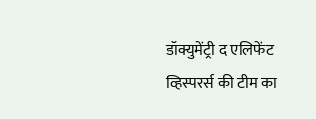डॉक्युमेंट्री द एलिफेंट व्हिस्परर्स की टीम का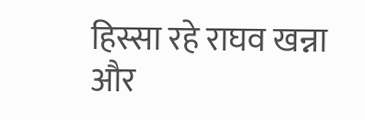हिस्सा रहे राघव खन्ना और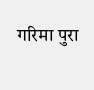गरिमा पुरा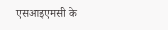एसआइएमसी के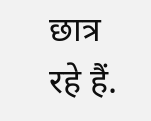छात्र रहे हैं.